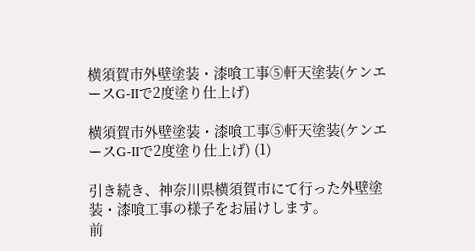横須賀市外壁塗装・漆喰工事⑤軒天塗装(ケンエースG-IIで2度塗り仕上げ)

横須賀市外壁塗装・漆喰工事⑤軒天塗装(ケンエースG-IIで2度塗り仕上げ) (1)

引き続き、神奈川県横須賀市にて行った外壁塗装・漆喰工事の様子をお届けします。
前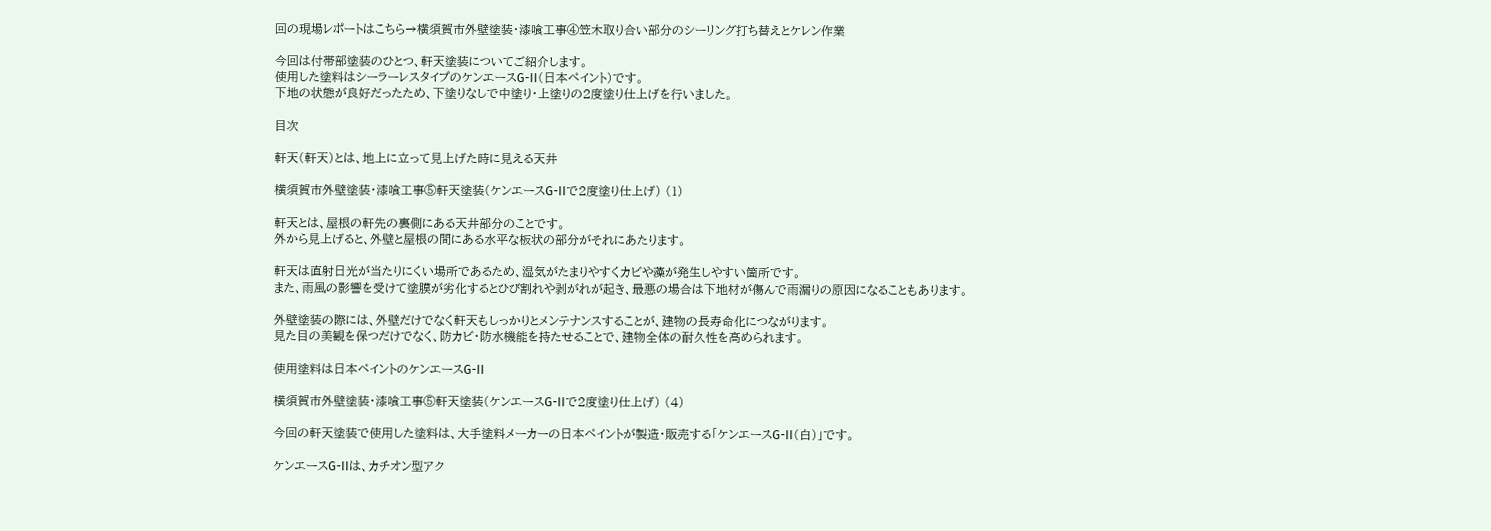回の現場レポートはこちら→横須賀市外壁塗装・漆喰工事④笠木取り合い部分のシーリング打ち替えとケレン作業

今回は付帯部塗装のひとつ、軒天塗装についてご紹介します。
使用した塗料はシーラーレスタイプのケンエースG-II(日本ペイント)です。
下地の状態が良好だったため、下塗りなしで中塗り・上塗りの2度塗り仕上げを行いました。

目次

軒天(軒天)とは、地上に立って見上げた時に見える天井

横須賀市外壁塗装・漆喰工事⑤軒天塗装(ケンエースG-IIで2度塗り仕上げ) (1)

軒天とは、屋根の軒先の裏側にある天井部分のことです。
外から見上げると、外壁と屋根の間にある水平な板状の部分がそれにあたります。

軒天は直射日光が当たりにくい場所であるため、湿気がたまりやすくカビや藻が発生しやすい箇所です。
また、雨風の影響を受けて塗膜が劣化するとひび割れや剥がれが起き、最悪の場合は下地材が傷んで雨漏りの原因になることもあります。

外壁塗装の際には、外壁だけでなく軒天もしっかりとメンテナンスすることが、建物の長寿命化につながります。
見た目の美観を保つだけでなく、防カビ・防水機能を持たせることで、建物全体の耐久性を高められます。

使用塗料は日本ペイントのケンエースG-II

横須賀市外壁塗装・漆喰工事⑤軒天塗装(ケンエースG-IIで2度塗り仕上げ) (4)

今回の軒天塗装で使用した塗料は、大手塗料メーカーの日本ペイントが製造・販売する「ケンエースG-II(白)」です。

ケンエースG-IIは、カチオン型アク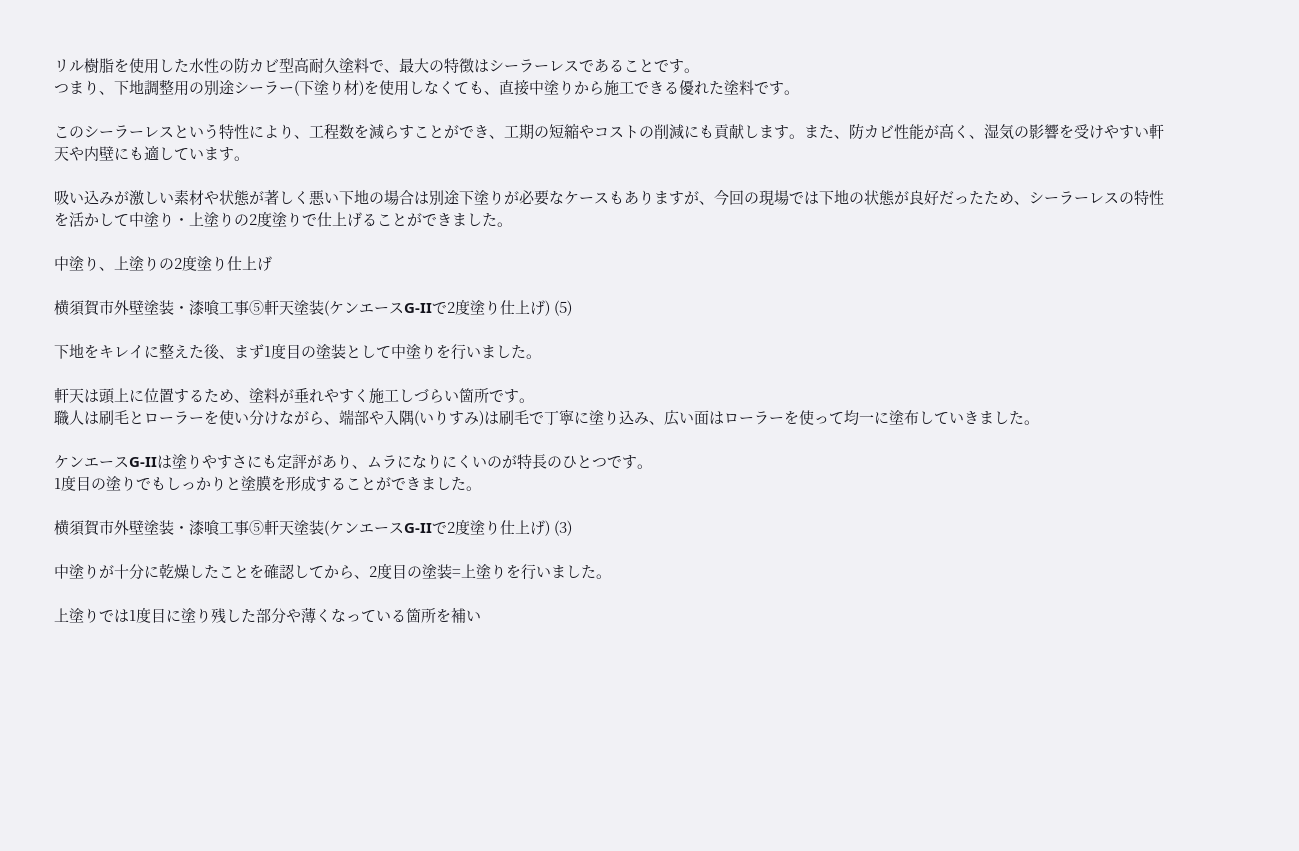リル樹脂を使用した水性の防カビ型高耐久塗料で、最大の特徴はシーラーレスであることです。
つまり、下地調整用の別途シーラー(下塗り材)を使用しなくても、直接中塗りから施工できる優れた塗料です。

このシーラーレスという特性により、工程数を減らすことができ、工期の短縮やコストの削減にも貢献します。また、防カビ性能が高く、湿気の影響を受けやすい軒天や内壁にも適しています。

吸い込みが激しい素材や状態が著しく悪い下地の場合は別途下塗りが必要なケースもありますが、今回の現場では下地の状態が良好だったため、シーラーレスの特性を活かして中塗り・上塗りの2度塗りで仕上げることができました。

中塗り、上塗りの2度塗り仕上げ

横須賀市外壁塗装・漆喰工事⑤軒天塗装(ケンエースG-IIで2度塗り仕上げ) (5)

下地をキレイに整えた後、まず1度目の塗装として中塗りを行いました。

軒天は頭上に位置するため、塗料が垂れやすく施工しづらい箇所です。
職人は刷毛とローラーを使い分けながら、端部や入隅(いりすみ)は刷毛で丁寧に塗り込み、広い面はローラーを使って均一に塗布していきました。

ケンエースG-IIは塗りやすさにも定評があり、ムラになりにくいのが特長のひとつです。
1度目の塗りでもしっかりと塗膜を形成することができました。

横須賀市外壁塗装・漆喰工事⑤軒天塗装(ケンエースG-IIで2度塗り仕上げ) (3)

中塗りが十分に乾燥したことを確認してから、2度目の塗装=上塗りを行いました。

上塗りでは1度目に塗り残した部分や薄くなっている箇所を補い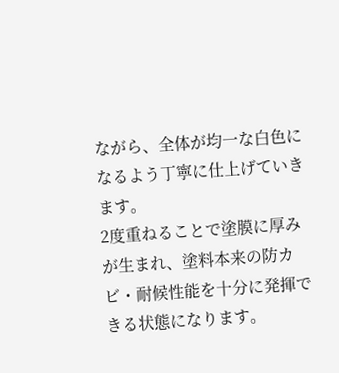ながら、全体が均一な白色になるよう丁寧に仕上げていきます。
2度重ねることで塗膜に厚みが生まれ、塗料本来の防カビ・耐候性能を十分に発揮できる状態になります。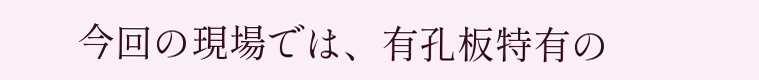今回の現場では、有孔板特有の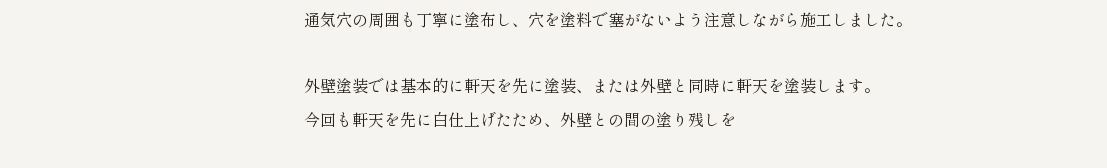通気穴の周囲も丁寧に塗布し、穴を塗料で塞がないよう注意しながら施工しました。

外壁塗装では基本的に軒天を先に塗装、または外壁と同時に軒天を塗装します。
今回も軒天を先に白仕上げたため、外壁との間の塗り残しを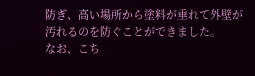防ぎ、高い場所から塗料が垂れて外壁が汚れるのを防ぐことができました。
なお、こち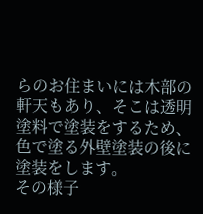らのお住まいには木部の軒天もあり、そこは透明塗料で塗装をするため、色で塗る外壁塗装の後に塗装をします。
その様子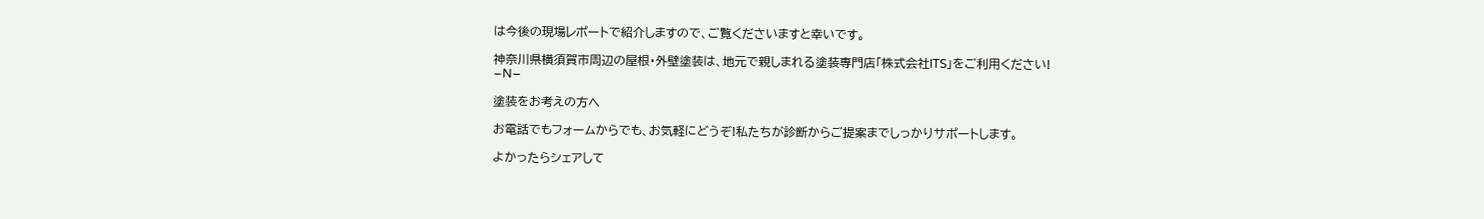は今後の現場レポートで紹介しますので、ご覧くださいますと幸いです。

神奈川県横須賀市周辺の屋根・外壁塗装は、地元で親しまれる塗装専門店「株式会社ITS」をご利用ください!
−N−

塗装をお考えの方へ

お電話でもフォームからでも、お気軽にどうぞ!私たちが診断からご提案までしっかりサポートします。

よかったらシェアして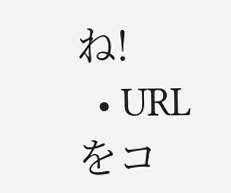ね!
  • URLをコ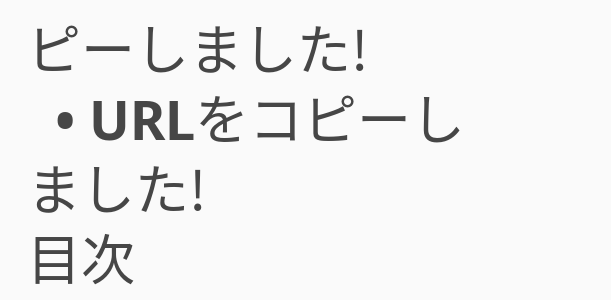ピーしました!
  • URLをコピーしました!
目次